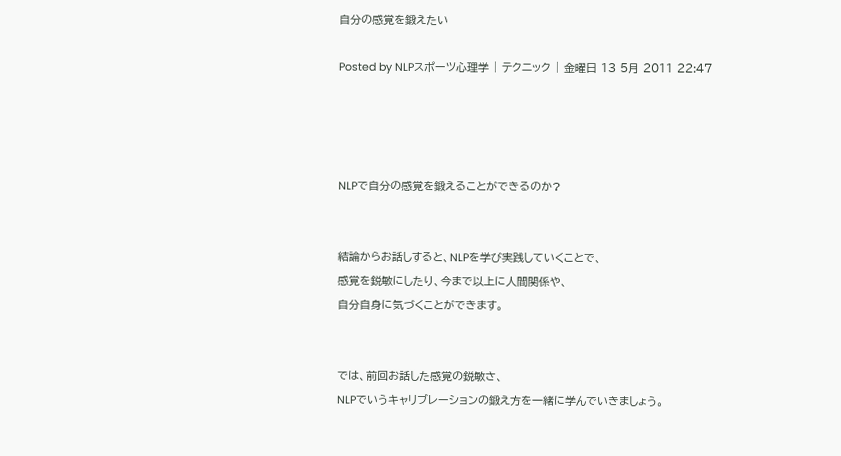自分の感覚を鍛えたい

Posted by NLPスポーツ心理学 | テクニック | 金曜日 13 5月 2011 22:47




NLPで自分の感覚を鍛えることができるのか?


結論からお話しすると、NLPを学び実践していくことで、
感覚を鋭敏にしたり、今まで以上に人間関係や、
自分自身に気づくことができます。


では、前回お話した感覚の鋭敏さ、
NLPでいうキャリブレーションの鍛え方を一緒に学んでいきましょう。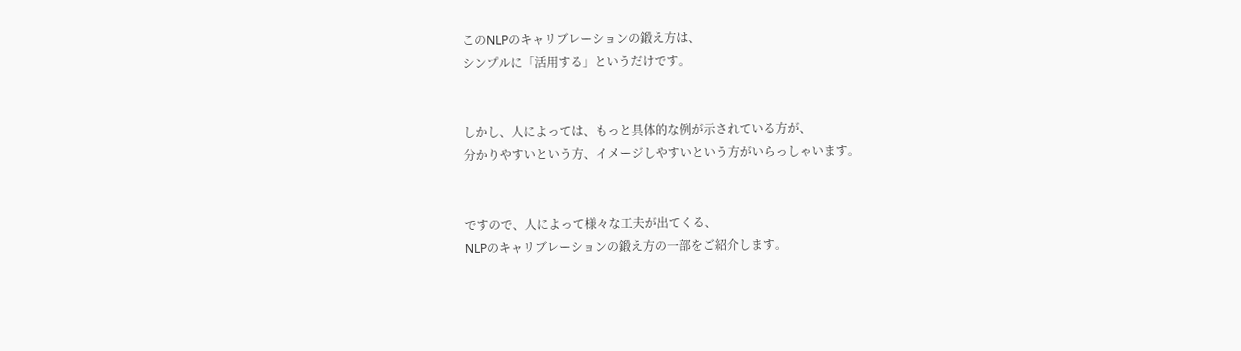このNLPのキャリブレーションの鍛え方は、
シンプルに「活用する」というだけです。


しかし、人によっては、もっと具体的な例が示されている方が、
分かりやすいという方、イメージしやすいという方がいらっしゃいます。


ですので、人によって様々な工夫が出てくる、
NLPのキャリブレーションの鍛え方の一部をご紹介します。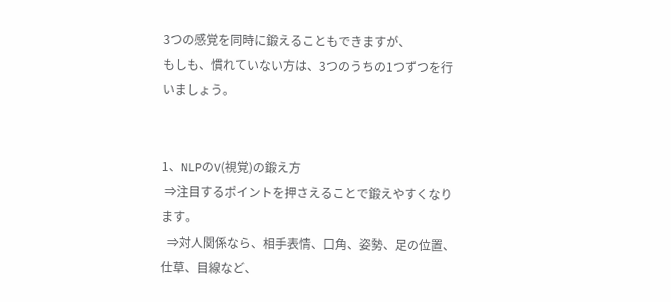3つの感覚を同時に鍛えることもできますが、
もしも、慣れていない方は、3つのうちの1つずつを行いましょう。


1、NLPのV(視覚)の鍛え方
 ⇒注目するポイントを押さえることで鍛えやすくなります。
  ⇒対人関係なら、相手表情、口角、姿勢、足の位置、仕草、目線など、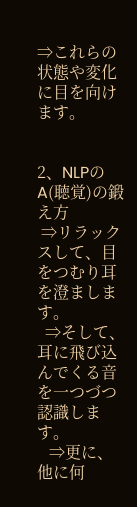⇒これらの状態や変化に目を向けます。


2、NLPのA(聴覚)の鍛え方
 ⇒リラックスして、目をつむり耳を澄まします。
  ⇒そして、耳に飛び込んでくる音を一つづつ認識します。
   ⇒更に、他に何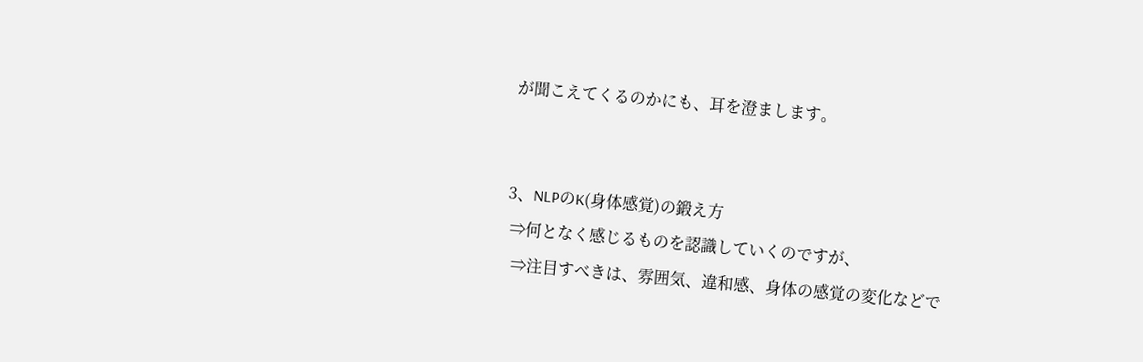が聞こえてくるのかにも、耳を澄まします。


3、NLPのK(身体感覚)の鍛え方
 ⇒何となく感じるものを認識していくのですが、
  ⇒注目すべきは、雰囲気、違和感、身体の感覚の変化などで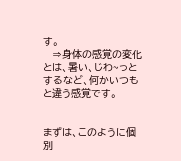す。
   ⇒身体の感覚の変化とは、暑い、じわ~っとするなど、何かいつもと違う感覚です。


まずは、このように個別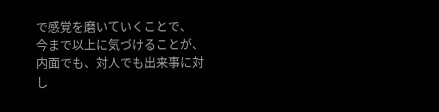で感覚を磨いていくことで、
今まで以上に気づけることが、内面でも、対人でも出来事に対し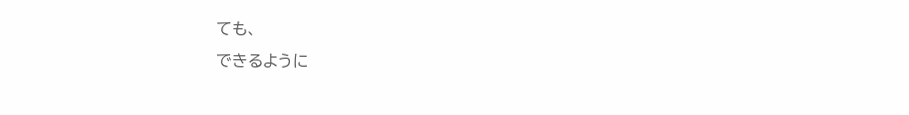ても、
できるように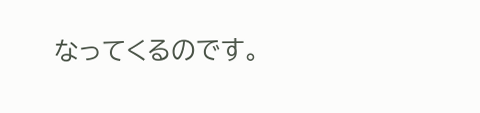なってくるのです。